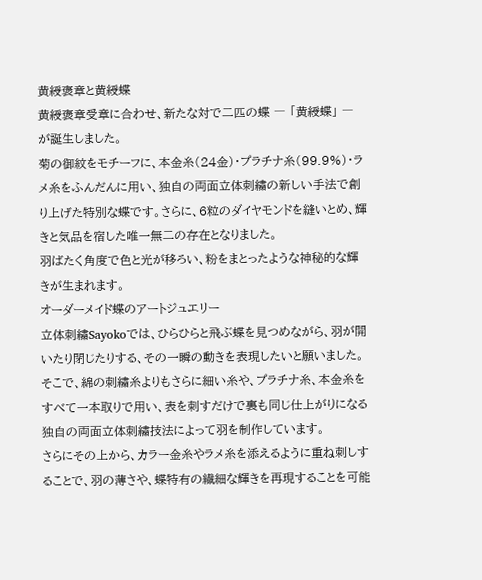黄綬褒章と黄綬蝶
黄綬褒章受章に合わせ、新たな対で二匹の蝶 ― 「黄綬蝶」 ― が誕生しました。
菊の御紋をモチーフに、本金糸(24金)・プラチナ糸(99.9%)・ラメ糸をふんだんに用い、独自の両面立体刺繍の新しい手法で創り上げた特別な蝶です。さらに、6粒のダイヤモンドを縫いとめ、輝きと気品を宿した唯一無二の存在となりました。
羽ばたく角度で色と光が移ろい、粉をまとったような神秘的な輝きが生まれます。
オーダーメイド蝶のアートジュエリー
立体刺繍Sayokoでは、ひらひらと飛ぶ蝶を見つめながら、羽が開いたり閉じたりする、その一瞬の動きを表現したいと願いました。
そこで、綿の刺繍糸よりもさらに細い糸や、プラチナ糸、本金糸をすべて一本取りで用い、表を刺すだけで裏も同じ仕上がりになる独自の両面立体刺繍技法によって羽を制作しています。
さらにその上から、カラー金糸やラメ糸を添えるように重ね刺しすることで、羽の薄さや、蝶特有の繊細な輝きを再現することを可能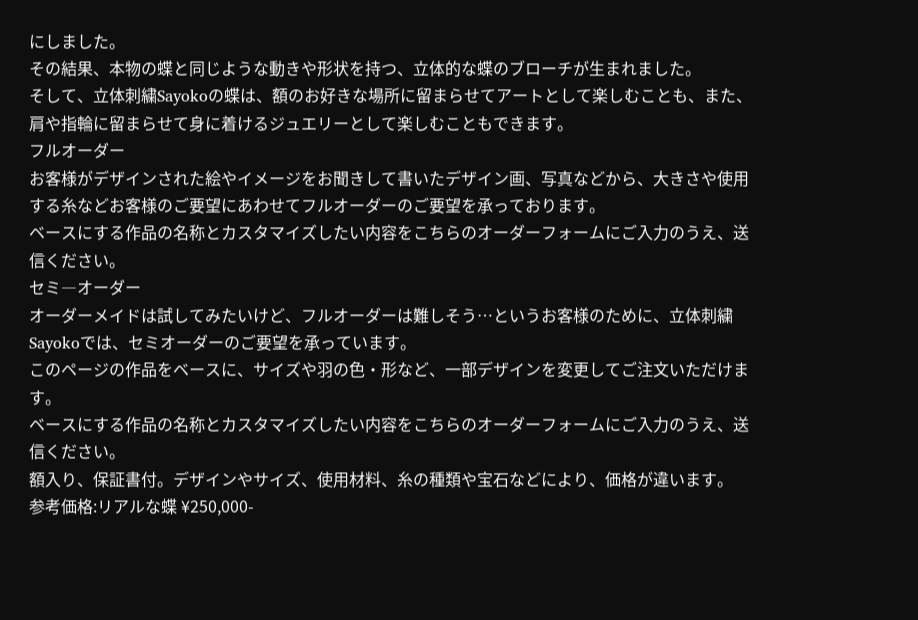にしました。
その結果、本物の蝶と同じような動きや形状を持つ、立体的な蝶のブローチが生まれました。
そして、立体刺繍Sayokoの蝶は、額のお好きな場所に留まらせてアートとして楽しむことも、また、肩や指輪に留まらせて身に着けるジュエリーとして楽しむこともできます。
フルオーダー
お客様がデザインされた絵やイメージをお聞きして書いたデザイン画、写真などから、大きさや使用する糸などお客様のご要望にあわせてフルオーダーのご要望を承っております。
ベースにする作品の名称とカスタマイズしたい内容をこちらのオーダーフォームにご入力のうえ、送信ください。
セミ―オーダー
オーダーメイドは試してみたいけど、フルオーダーは難しそう…というお客様のために、立体刺繍Sayokoでは、セミオーダーのご要望を承っています。
このページの作品をベースに、サイズや羽の色・形など、一部デザインを変更してご注文いただけます。
ベースにする作品の名称とカスタマイズしたい内容をこちらのオーダーフォームにご入力のうえ、送信ください。
額入り、保証書付。デザインやサイズ、使用材料、糸の種類や宝石などにより、価格が違います。
参考価格:リアルな蝶 ¥250,000-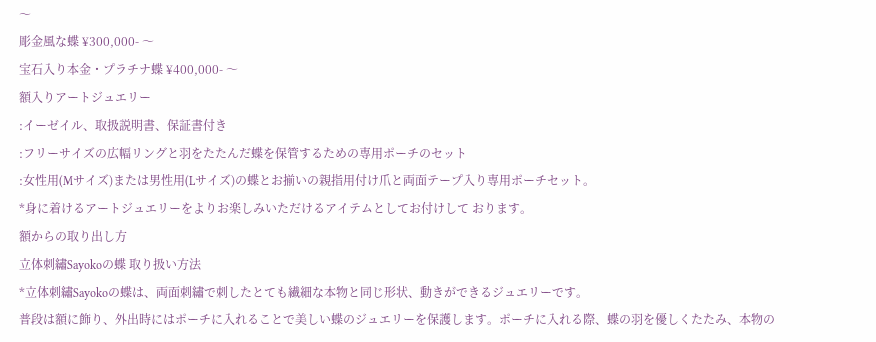〜
彫金風な蝶 ¥300,000- 〜
宝石入り本金・プラチナ蝶 ¥400,000- 〜
額入りアートジュエリー
:イーゼイル、取扱説明書、保証書付き
:フリーサイズの広幅リングと羽をたたんだ蝶を保管するための専用ポーチのセット
:女性用(Mサイズ)または男性用(Lサイズ)の蝶とお揃いの親指用付け爪と両面テープ入り専用ポーチセット。
*身に着けるアートジュエリーをよりお楽しみいただけるアイテムとしてお付けして おります。
額からの取り出し方
立体刺繡Sayokoの蝶 取り扱い方法
*立体刺繡Sayokoの蝶は、両面刺繡で刺したとても繊細な本物と同じ形状、動きができるジュエリーです。
普段は額に飾り、外出時にはポーチに入れることで美しい蝶のジュエリーを保護します。ポーチに入れる際、蝶の羽を優しくたたみ、本物の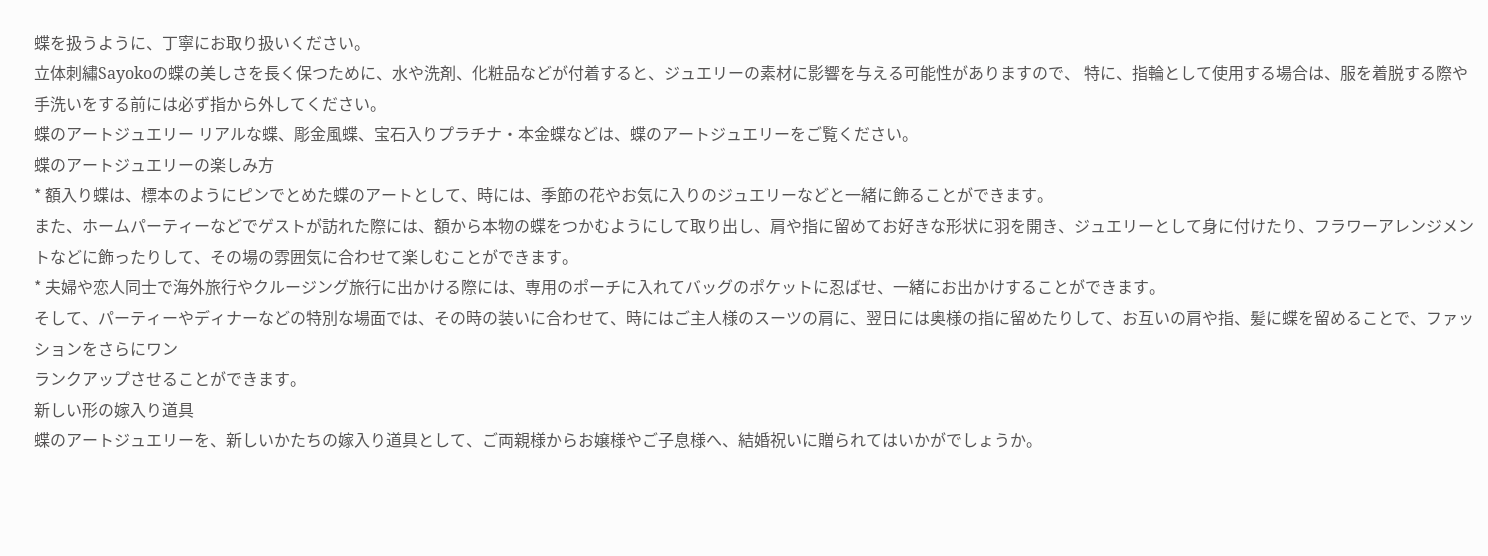蝶を扱うように、丁寧にお取り扱いください。
立体刺繡Sayokoの蝶の美しさを長く保つために、水や洗剤、化粧品などが付着すると、ジュエリーの素材に影響を与える可能性がありますので、 特に、指輪として使用する場合は、服を着脱する際や手洗いをする前には必ず指から外してください。
蝶のアートジュエリー リアルな蝶、彫金風蝶、宝石入りプラチナ・本金蝶などは、蝶のアートジュエリーをご覧ください。
蝶のアートジュエリーの楽しみ方
* 額入り蝶は、標本のようにピンでとめた蝶のアートとして、時には、季節の花やお気に入りのジュエリーなどと一緒に飾ることができます。
また、ホームパーティーなどでゲストが訪れた際には、額から本物の蝶をつかむようにして取り出し、肩や指に留めてお好きな形状に羽を開き、ジュエリーとして身に付けたり、フラワーアレンジメントなどに飾ったりして、その場の雰囲気に合わせて楽しむことができます。
* 夫婦や恋人同士で海外旅行やクルージング旅行に出かける際には、専用のポーチに入れてバッグのポケットに忍ばせ、一緒にお出かけすることができます。
そして、パーティーやディナーなどの特別な場面では、その時の装いに合わせて、時にはご主人様のスーツの肩に、翌日には奥様の指に留めたりして、お互いの肩や指、髪に蝶を留めることで、ファッションをさらにワン
ランクアップさせることができます。
新しい形の嫁入り道具
蝶のアートジュエリーを、新しいかたちの嫁入り道具として、ご両親様からお嬢様やご子息様へ、結婚祝いに贈られてはいかがでしょうか。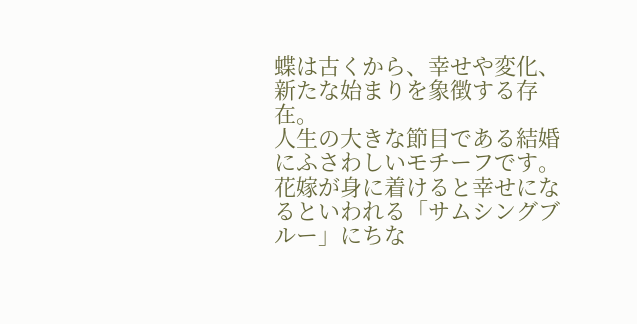蝶は古くから、幸せや変化、新たな始まりを象徴する存在。
人生の大きな節目である結婚にふさわしいモチーフです。
花嫁が身に着けると幸せになるといわれる「サムシングブルー」にちな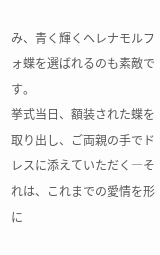み、青く輝くヘレナモルフォ蝶を選ばれるのも素敵です。
挙式当日、額装された蝶を取り出し、ご両親の手でドレスに添えていただく―それは、これまでの愛情を形に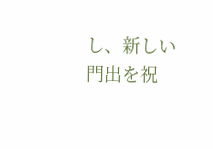し、新しい門出を祝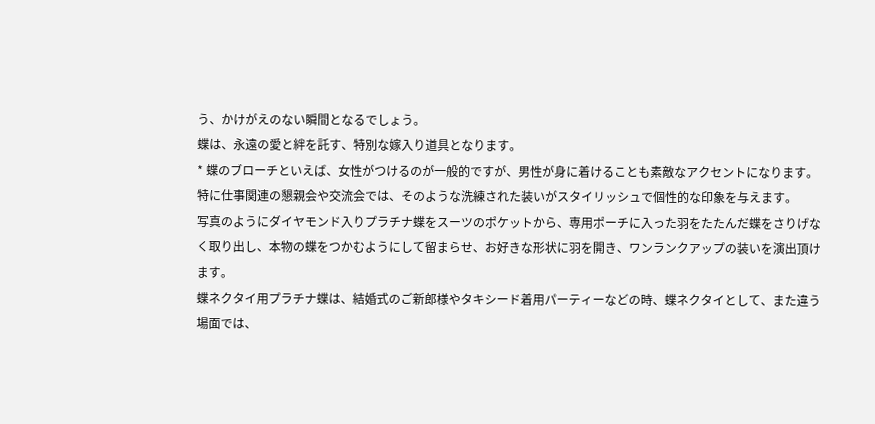う、かけがえのない瞬間となるでしょう。
蝶は、永遠の愛と絆を託す、特別な嫁入り道具となります。
* 蝶のブローチといえば、女性がつけるのが一般的ですが、男性が身に着けることも素敵なアクセントになります。
特に仕事関連の懇親会や交流会では、そのような洗練された装いがスタイリッシュで個性的な印象を与えます。
写真のようにダイヤモンド入りプラチナ蝶をスーツのポケットから、専用ポーチに入った羽をたたんだ蝶をさりげなく取り出し、本物の蝶をつかむようにして留まらせ、お好きな形状に羽を開き、ワンランクアップの装いを演出頂けます。
蝶ネクタイ用プラチナ蝶は、結婚式のご新郎様やタキシード着用パーティーなどの時、蝶ネクタイとして、また違う場面では、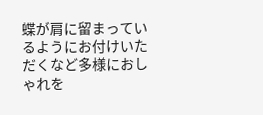蝶が肩に留まっているようにお付けいただくなど多様におしゃれを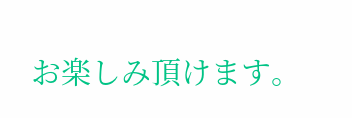お楽しみ頂けます。